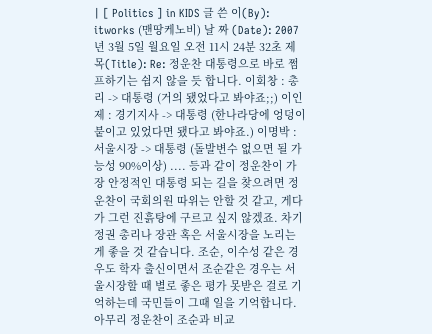| [ Politics ] in KIDS 글 쓴 이(By): itworks (맨땅케노비) 날 짜 (Date): 2007년 3월 5일 월요일 오전 11시 24분 32초 제 목(Title): Re: 정운찬 대통령으로 바로 쩜프하기는 쉽지 않을 듯 합니다. 이회창 : 총리 -> 대통령 (거의 됐었다고 봐야죠;;) 이인제 : 경기지사 -> 대통령 (한나라당에 엉덩이 붙이고 있었다면 됐다고 봐야죠.) 이명박 : 서울시장 -> 대통령 (돌발변수 없으면 될 가능성 90%이상) .... 등과 같이 정운찬이 가장 안정적인 대통령 되는 길을 찾으려면 정운찬이 국회의원 따위는 안할 것 같고, 게다가 그런 진흙탕에 구르고 싶지 않겠죠. 차기 정권 총리나 장관 혹은 서울시장을 노리는 게 좋을 것 같습니다. 조순, 이수성 같은 경우도 학자 출신이면서 조순같은 경우는 서울시장할 때 별로 좋은 평가 못받은 걸로 기억하는데 국민들이 그때 일을 기억합니다. 아무리 정운찬이 조순과 비교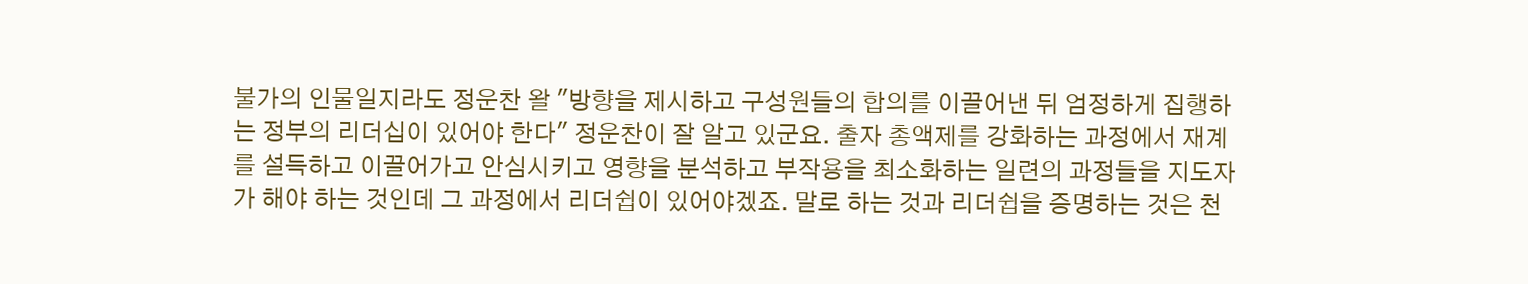불가의 인물일지라도 정운찬 왈 "방향을 제시하고 구성원들의 합의를 이끌어낸 뒤 엄정하게 집행하는 정부의 리더십이 있어야 한다" 정운찬이 잘 알고 있군요. 출자 총액제를 강화하는 과정에서 재계를 설득하고 이끌어가고 안심시키고 영향을 분석하고 부작용을 최소화하는 일련의 과정들을 지도자가 해야 하는 것인데 그 과정에서 리더쉽이 있어야겠죠. 말로 하는 것과 리더쉽을 증명하는 것은 천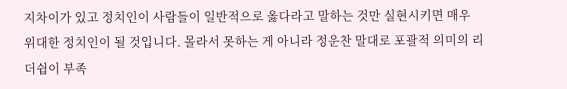지차이가 있고 정치인이 사람들이 일반적으로 옳다라고 말하는 것만 실현시키면 매우 위대한 정치인이 될 것입니다. 몰라서 못하는 게 아니라 정운찬 말대로 포괄적 의미의 리더쉽이 부족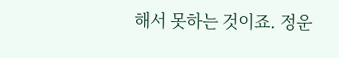해서 못하는 것이죠. 정운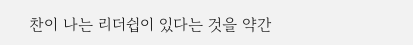찬이 나는 리더쉽이 있다는 것을 약간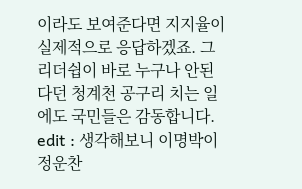이라도 보여준다면 지지율이 실제적으로 응답하겠죠. 그 리더쉽이 바로 누구나 안된다던 청계천 공구리 치는 일에도 국민들은 감동합니다. edit : 생각해보니 이명박이 정운찬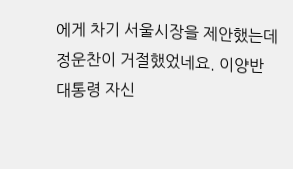에게 차기 서울시장을 제안했는데 정운찬이 거절했었네요. 이양반 대통령 자신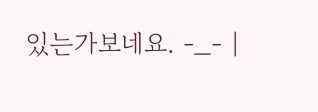있는가보네요. -_- |